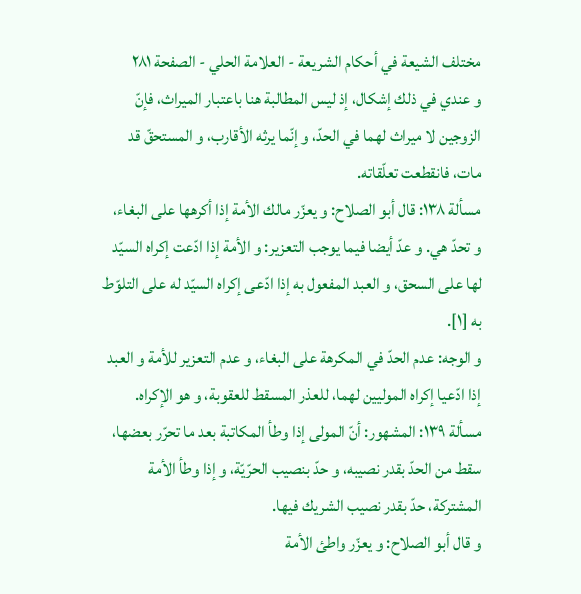مختلف الشيعة في أحكام الشريعة - العلامة الحلي - الصفحة ٢٨١
و عندي في ذلك إشكال، إذ ليس المطالبة هنا باعتبار الميراث، فإنّ الزوجين لا ميراث لهما في الحدّ، و إنّما يرثه الأقارب، و المستحقّ قد مات، فانقطعت تعلّقاته.
مسألة ١٣٨: قال أبو الصلاح: و يعزّر مالك الأمة إذا أكرهها على البغاء،
و تحدّ هي. و عدّ أيضا فيما يوجب التعزير: و الأمة إذا ادّعت إكراه السيّد لها على السحق، و العبد المفعول به إذا ادّعى إكراه السيّد له على التلوّط به [١].
و الوجه: عدم الحدّ في المكرهة على البغاء، و عدم التعزير للأمة و العبد إذا ادّعيا إكراه الموليين لهما، للعذر المسقط للعقوبة، و هو الإكراه.
مسألة ١٣٩: المشهور: أنّ المولى إذا وطأ المكاتبة بعد ما تحرّر بعضها،
سقط من الحدّ بقدر نصيبه، و حدّ بنصيب الحرّيّة، و إذا وطأ الأمة المشتركة، حدّ بقدر نصيب الشريك فيها.
و قال أبو الصلاح: و يعزّر واطئ الأمة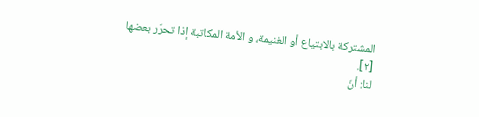المشتركة بالابتياع أو الغنيمة، و الأمة المكاتبة إذا تحرّر بعضها [٢].
لنا: أنّ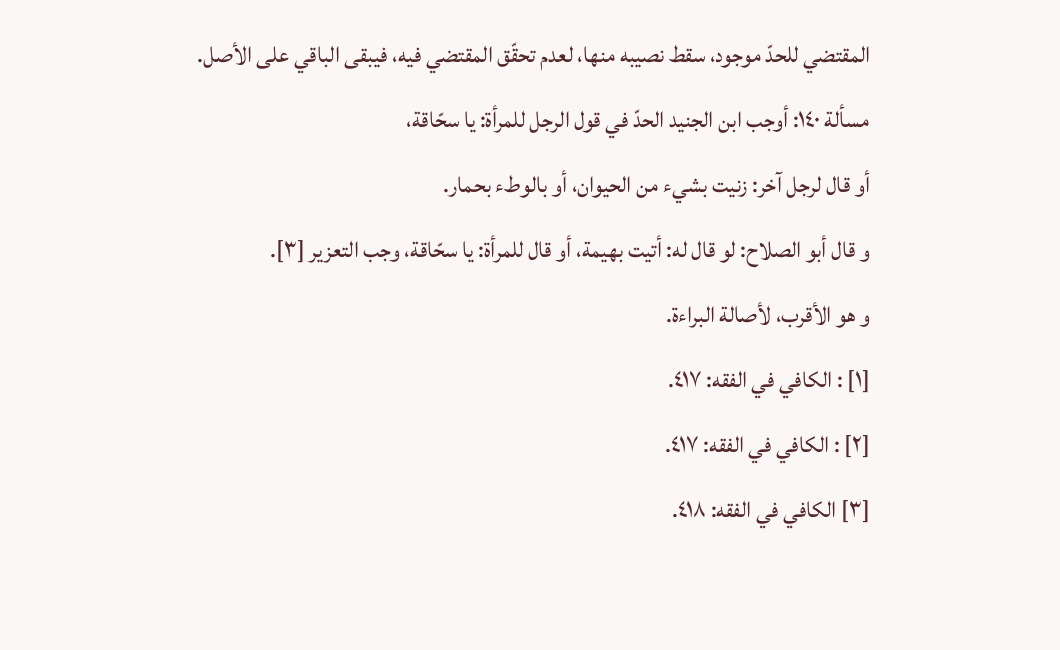المقتضي للحدّ موجود، سقط نصيبه منها، لعدم تحقّق المقتضي فيه، فيبقى الباقي على الأصل.
مسألة ١٤٠: أوجب ابن الجنيد الحدّ في قول الرجل للمرأة: يا سحّاقة،
أو قال لرجل آخر: زنيت بشيء من الحيوان، أو بالوطء بحمار.
و قال أبو الصلاح: لو قال له: أتيت بهيمة، أو قال للمرأة: يا سحّاقة، وجب التعزير [٣].
و هو الأقرب، لأصالة البراءة.
[١] : الكافي في الفقه: ٤١٧.
[٢] : الكافي في الفقه: ٤١٧.
[٣] الكافي في الفقه: ٤١٨.